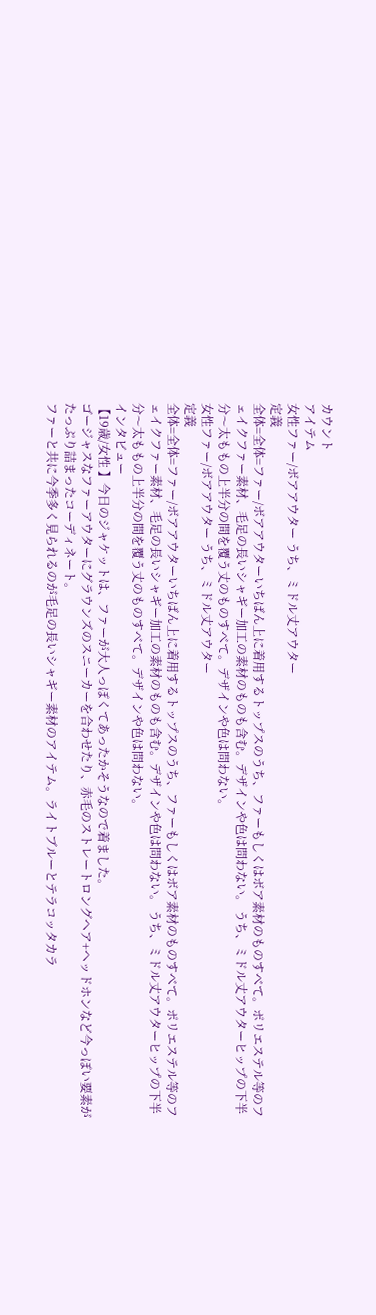カウント
アイテム
女性ファー/ボアアウター うち、ミドル丈アウター
定義
全体=全体=ファー/ボアアウターいちばん上に着用するトップスのうち、ファーもしくはボア素材のものすべて。ポリエステル等のフェイクファー素材、毛足の長いシャギー加工の素材のものも含む。デザインや色は問わない。 うち、ミドル丈アウターヒップの下半分〜太ももの上半分の間を覆う丈のものすべて。デザインや色は問わない。
女性ファー/ボアアウター うち、ミドル丈アウター
定義
全体=全体=ファー/ボアアウターいちばん上に着用するトップスのうち、ファーもしくはボア素材のものすべて。ポリエステル等のフェイクファー素材、毛足の長いシャギー加工の素材のものも含む。デザインや色は問わない。 うち、ミドル丈アウターヒップの下半分〜太ももの上半分の間を覆う丈のものすべて。デザインや色は問わない。
インタビュー
【19歳/女性 】今日のジャケットは、ファーが大人っぽくてあったかそうなので着ました。
ゴージャスなファーアウターにグラウンズのスニーカーを合わせたり、赤毛のストレートロングヘア+ヘッドホンなど今っぽい要素がたっぷり詰まったコーディネート。
ファーと共に今季多く見られるのが毛足の長いシャギー素材のアイテム。ライトブルーとテラコッタカラ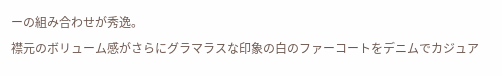ーの組み合わせが秀逸。
襟元のボリューム感がさらにグラマラスな印象の白のファーコートをデニムでカジュア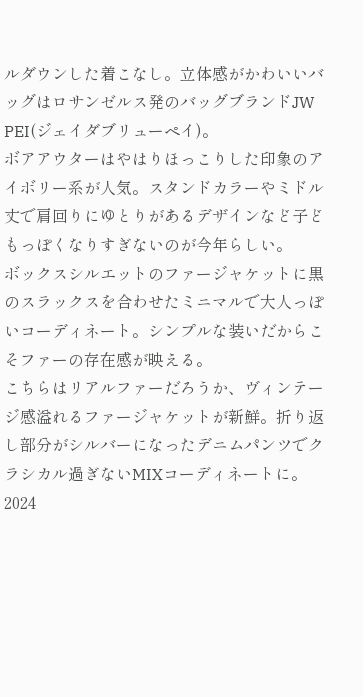ルダウンした着こなし。立体感がかわいいバッグはロサンゼルス発のバッグブランドJW PEI(ジェイダブリューペイ)。
ボアアウターはやはりほっこりした印象のアイボリー系が人気。スタンドカラーやミドル丈で肩回りにゆとりがあるデザインなど子どもっぽくなりすぎないのが今年らしい。
ボックスシルエットのファージャケットに黒のスラックスを合わせたミニマルで大人っぽいコーディネート。シンプルな装いだからこそファーの存在感が映える。
こちらはリアルファーだろうか、ヴィンテージ感溢れるファージャケットが新鮮。折り返し部分がシルバーになったデニムパンツでクラシカル過ぎないMIXコーディネートに。
2024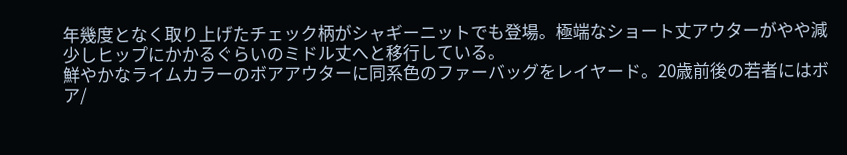年幾度となく取り上げたチェック柄がシャギーニットでも登場。極端なショート丈アウターがやや減少しヒップにかかるぐらいのミドル丈へと移行している。
鮮やかなライムカラーのボアアウターに同系色のファーバッグをレイヤード。20歳前後の若者にはボア/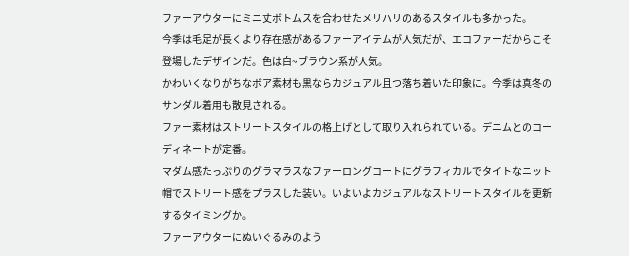ファーアウターにミニ丈ボトムスを合わせたメリハリのあるスタイルも多かった。
今季は毛足が長くより存在感があるファーアイテムが人気だが、エコファーだからこそ登場したデザインだ。色は白~ブラウン系が人気。
かわいくなりがちなボア素材も黒ならカジュアル且つ落ち着いた印象に。今季は真冬のサンダル着用も散見される。
ファー素材はストリートスタイルの格上げとして取り入れられている。デニムとのコーディネートが定番。
マダム感たっぷりのグラマラスなファーロングコートにグラフィカルでタイトなニット帽でストリート感をプラスした装い。いよいよカジュアルなストリートスタイルを更新するタイミングか。
ファーアウターにぬいぐるみのよう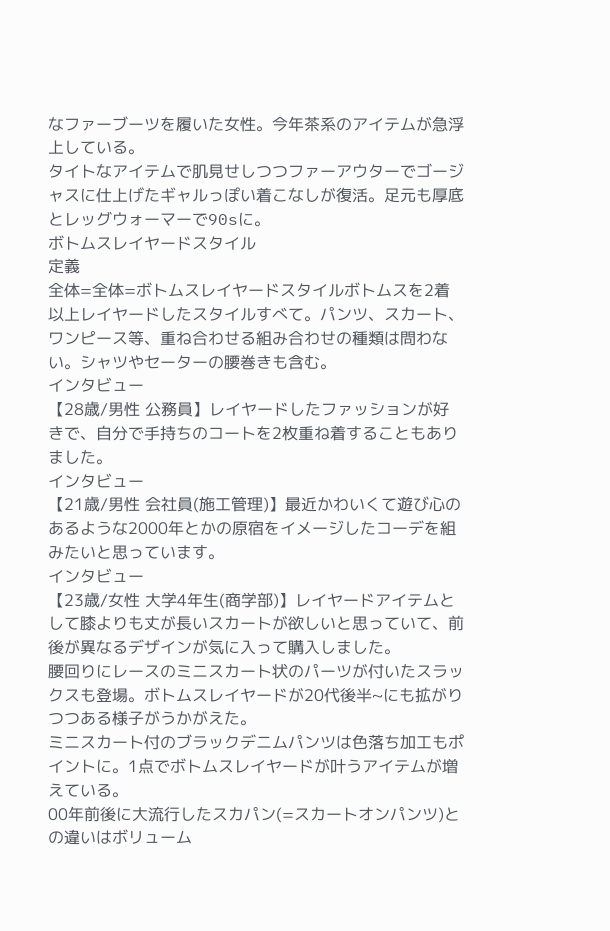なファーブーツを履いた女性。今年茶系のアイテムが急浮上している。
タイトなアイテムで肌見せしつつファーアウターでゴージャスに仕上げたギャルっぽい着こなしが復活。足元も厚底とレッグウォーマーで90sに。
ボトムスレイヤードスタイル
定義
全体=全体=ボトムスレイヤードスタイルボトムスを2着以上レイヤードしたスタイルすべて。パンツ、スカート、ワンピース等、重ね合わせる組み合わせの種類は問わない。シャツやセーターの腰巻きも含む。
インタビュー
【28歳/男性 公務員】レイヤードしたファッションが好きで、自分で手持ちのコートを2枚重ね着することもありました。
インタビュー
【21歳/男性 会社員(施工管理)】最近かわいくて遊び心のあるような2000年とかの原宿をイメージしたコーデを組みたいと思っています。
インタビュー
【23歳/女性 大学4年生(商学部)】レイヤードアイテムとして膝よりも丈が長いスカートが欲しいと思っていて、前後が異なるデザインが気に入って購入しました。
腰回りにレースのミニスカート状のパーツが付いたスラックスも登場。ボトムスレイヤードが20代後半~にも拡がりつつある様子がうかがえた。
ミニスカート付のブラックデニムパンツは色落ち加工もポイントに。1点でボトムスレイヤードが叶うアイテムが増えている。
00年前後に大流行したスカパン(=スカートオンパンツ)との違いはボリューム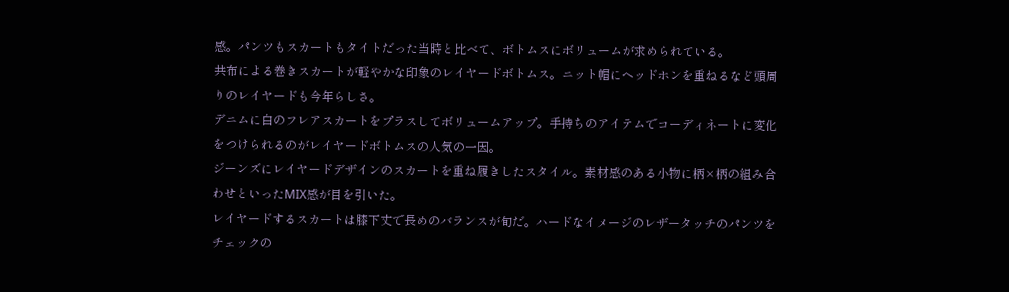感。パンツもスカートもタイトだった当時と比べて、ボトムスにボリュームが求められている。
共布による巻きスカートが軽やかな印象のレイヤードボトムス。ニット帽にヘッドホンを重ねるなど頭周りのレイヤードも今年らしさ。
デニムに白のフレアスカートをプラスしてボリュームアップ。手持ちのアイテムでコーディネートに変化をつけられるのがレイヤードボトムスの人気の一因。
ジーンズにレイヤードデザインのスカートを重ね履きしたスタイル。素材感のある小物に柄×柄の組み合わせといったMIX感が目を引いた。
レイヤードするスカートは膝下丈で長めのバランスが旬だ。ハードなイメージのレザータッチのパンツをチェックの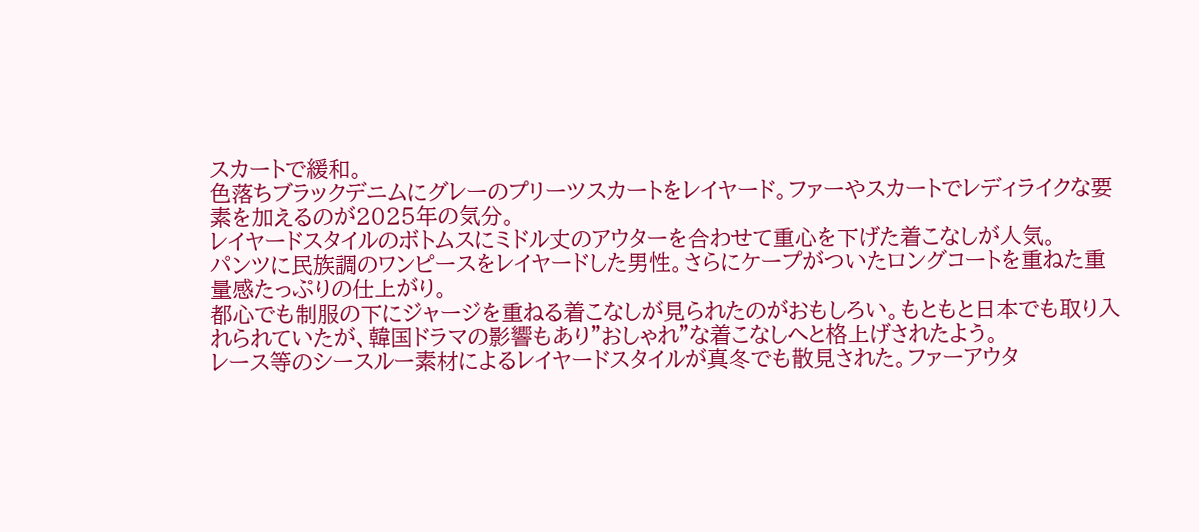スカートで緩和。
色落ちブラックデニムにグレーのプリーツスカートをレイヤード。ファーやスカートでレディライクな要素を加えるのが2025年の気分。
レイヤードスタイルのボトムスにミドル丈のアウターを合わせて重心を下げた着こなしが人気。
パンツに民族調のワンピースをレイヤードした男性。さらにケープがついたロングコートを重ねた重量感たっぷりの仕上がり。
都心でも制服の下にジャージを重ねる着こなしが見られたのがおもしろい。もともと日本でも取り入れられていたが、韓国ドラマの影響もあり"おしゃれ"な着こなしへと格上げされたよう。
レース等のシースルー素材によるレイヤードスタイルが真冬でも散見された。ファーアウタ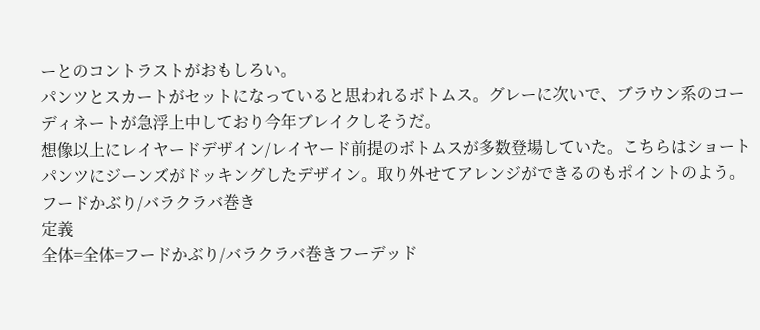ーとのコントラストがおもしろい。
パンツとスカートがセットになっていると思われるボトムス。グレーに次いで、ブラウン系のコーディネートが急浮上中しており今年ブレイクしそうだ。
想像以上にレイヤードデザイン/レイヤード前提のボトムスが多数登場していた。こちらはショートパンツにジーンズがドッキングしたデザイン。取り外せてアレンジができるのもポイントのよう。
フードかぶり/バラクラバ巻き
定義
全体=全体=フードかぶり/バラクラバ巻きフーデッド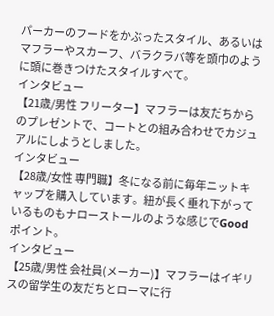パーカーのフードをかぶったスタイル、あるいはマフラーやスカーフ、バラクラバ等を頭巾のように頭に巻きつけたスタイルすべて。
インタビュー
【21歳/男性 フリーター】マフラーは友だちからのプレゼントで、コートとの組み合わせでカジュアルにしようとしました。
インタビュー
【28歳/女性 専門職】冬になる前に毎年ニットキャップを購入しています。紐が長く垂れ下がっているものもナローストールのような感じでGoodポイント。
インタビュー
【25歳/男性 会社員(メーカー)】マフラーはイギリスの留学生の友だちとローマに行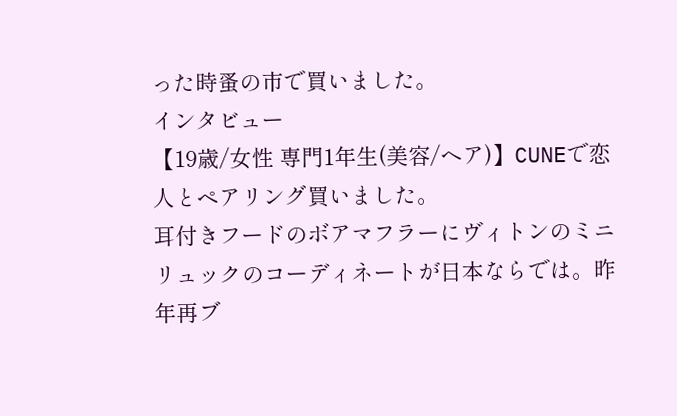った時蚤の市で買いました。
インタビュー
【19歳/女性 専門1年生(美容/ヘア)】CUNEで恋人とペアリング買いました。
耳付きフードのボアマフラーにヴィトンのミニリュックのコーディネートが日本ならでは。昨年再ブ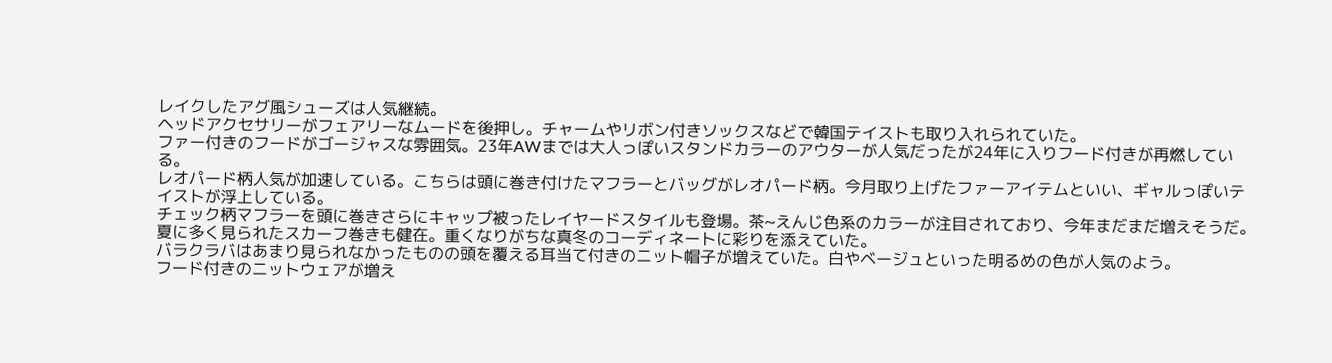レイクしたアグ風シューズは人気継続。
ヘッドアクセサリーがフェアリーなムードを後押し。チャームやリボン付きソックスなどで韓国テイストも取り入れられていた。
ファー付きのフードがゴージャスな雰囲気。23年AWまでは大人っぽいスタンドカラーのアウターが人気だったが24年に入りフード付きが再燃している。
レオパード柄人気が加速している。こちらは頭に巻き付けたマフラーとバッグがレオパード柄。今月取り上げたファーアイテムといい、ギャルっぽいテイストが浮上している。
チェック柄マフラーを頭に巻きさらにキャップ被ったレイヤードスタイルも登場。茶~えんじ色系のカラーが注目されており、今年まだまだ増えそうだ。
夏に多く見られたスカーフ巻きも健在。重くなりがちな真冬のコーディネートに彩りを添えていた。
バラクラバはあまり見られなかったものの頭を覆える耳当て付きのニット帽子が増えていた。白やベージュといった明るめの色が人気のよう。
フード付きのニットウェアが増え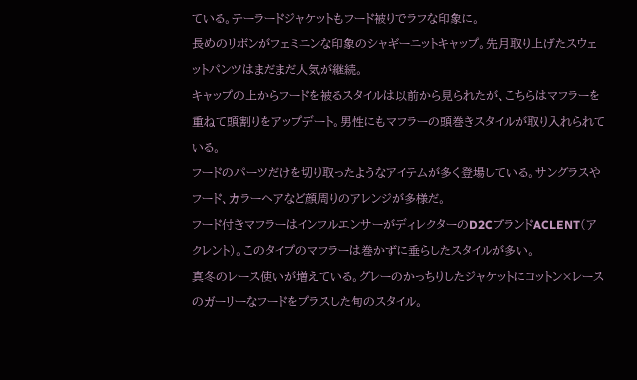ている。テーラードジャケットもフード被りでラフな印象に。
長めのリボンがフェミニンな印象のシャギーニットキャップ。先月取り上げたスウェットパンツはまだまだ人気が継続。
キャップの上からフードを被るスタイルは以前から見られたが、こちらはマフラーを重ねて頭割りをアップデート。男性にもマフラーの頭巻きスタイルが取り入れられている。
フードのパーツだけを切り取ったようなアイテムが多く登場している。サングラスやフード、カラーヘアなど顔周りのアレンジが多様だ。
フード付きマフラーはインフルエンサーがディレクターのD2CブランドACLENT(アクレント)。このタイプのマフラーは巻かずに垂らしたスタイルが多い。
真冬のレース使いが増えている。グレーのかっちりしたジャケットにコットン×レースのガーリーなフードをプラスした旬のスタイル。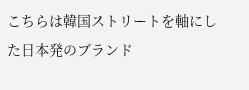こちらは韓国ストリートを軸にした日本発のブランド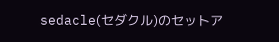sedacle(セダクル)のセットア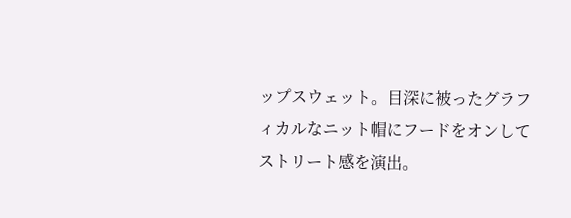ップスウェット。目深に被ったグラフィカルなニット帽にフードをオンしてストリート感を演出。